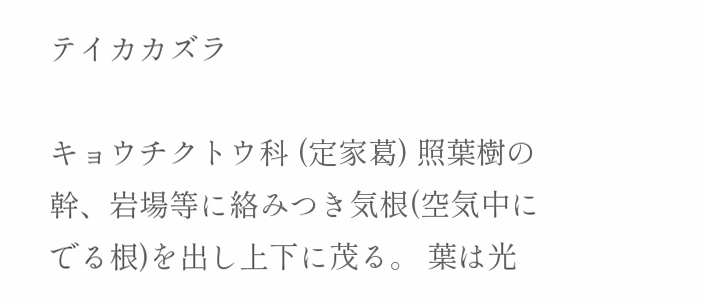テイカカズラ

キョウチクトウ科 (定家葛) 照葉樹の幹、岩場等に絡みつき気根(空気中にでる根)を出し上下に茂る。 葉は光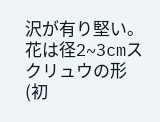沢が有り堅い。 花は径2~3cmスクリュウの形 (初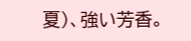夏)、強い芳香。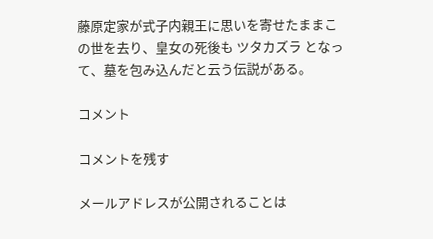藤原定家が式子内親王に思いを寄せたままこの世を去り、皇女の死後も ツタカズラ となって、墓を包み込んだと云う伝説がある。

コメント

コメントを残す

メールアドレスが公開されることは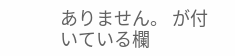ありません。 が付いている欄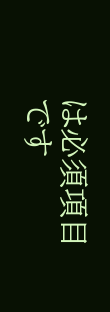は必須項目です